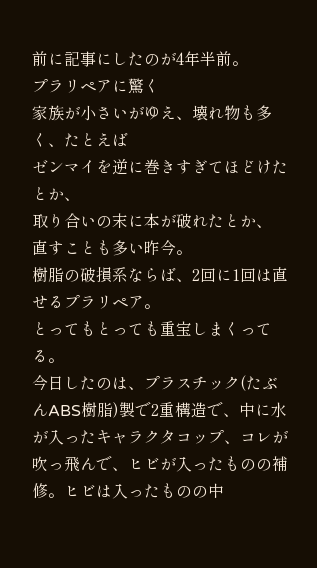前に記事にしたのが4年半前。
プラリペアに驚く
家族が小さいがゆえ、壊れ物も多く、たとえば
ゼンマイを逆に巻きすぎてほどけたとか、
取り合いの末に本が破れたとか、
直すことも多い昨今。
樹脂の破損系ならば、2回に1回は直せるプラリペア。
とってもとっても重宝しまくってる。
今日したのは、プラスチック(たぶんABS樹脂)製で2重構造で、中に水が入ったキャラクタコップ、コレが吹っ飛んで、ヒビが入ったものの補修。ヒビは入ったものの中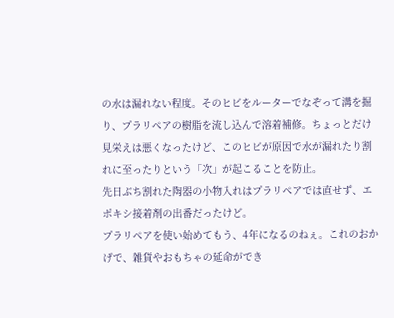の水は漏れない程度。そのヒビをルーターでなぞって溝を掘り、プラリペアの樹脂を流し込んで溶着補修。ちょっとだけ見栄えは悪くなったけど、このヒビが原因で水が漏れたり割れに至ったりという「次」が起こることを防止。
先日ぶち割れた陶器の小物入れはプラリペアでは直せず、エポキシ接着剤の出番だったけど。
プラリペアを使い始めてもう、4年になるのねぇ。これのおかげで、雑貨やおもちゃの延命ができ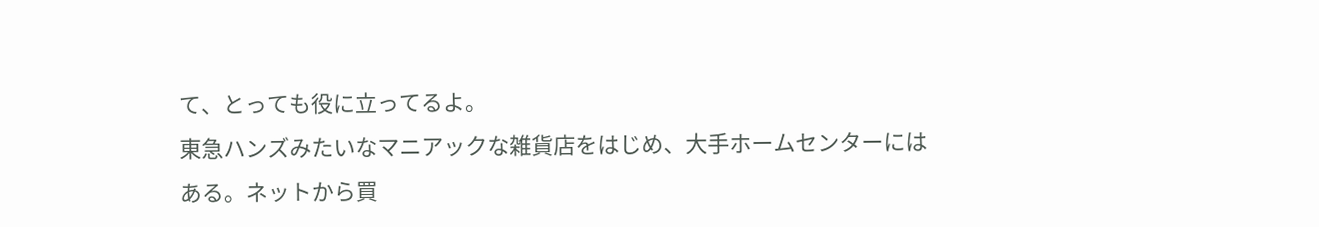て、とっても役に立ってるよ。
東急ハンズみたいなマニアックな雑貨店をはじめ、大手ホームセンターにはある。ネットから買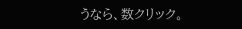うなら、数クリック。